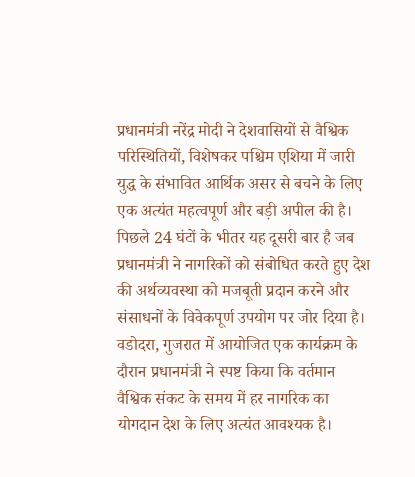प्रधानमंत्री नरेंद्र मोदी ने देशवासियों से वैश्विक परिस्थितियों, विशेषकर पश्चिम एशिया में जारी युद्ध के संभावित आर्थिक असर से बचने के लिए एक अत्यंत महत्वपूर्ण और बड़ी अपील की है। पिछले 24 घंटों के भीतर यह दूसरी बार है जब प्रधानमंत्री ने नागरिकों को संबोधित करते हुए देश की अर्थव्यवस्था को मजबूती प्रदान करने और संसाधनों के विवेकपूर्ण उपयोग पर जोर दिया है। वडोदरा, गुजरात में आयोजित एक कार्यक्रम के दौरान प्रधानमंत्री ने स्पष्ट किया कि वर्तमान वैश्विक संकट के समय में हर नागरिक का योगदान देश के लिए अत्यंत आवश्यक है।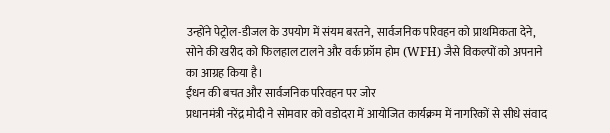उन्होंने पेट्रोल-डीजल के उपयोग में संयम बरतने, सार्वजनिक परिवहन को प्राथमिकता देने, सोने की खरीद को फिलहाल टालने और वर्क फ्रॉम होम (WFH) जैसे विकल्पों को अपनाने का आग्रह किया है।
ईंधन की बचत और सार्वजनिक परिवहन पर जोर
प्रधानमंत्री नरेंद्र मोदी ने सोमवार को वडोदरा में आयोजित कार्यक्रम में नागरिकों से सीधे संवाद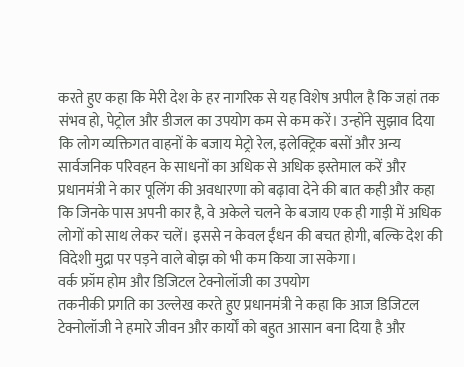करते हुए कहा कि मेरी देश के हर नागरिक से यह विशेष अपील है कि जहां तक संभव हो, पेट्रोल और डीजल का उपयोग कम से कम करें। उन्होंने सुझाव दिया कि लोग व्यक्तिगत वाहनों के बजाय मेट्रो रेल, इलेक्ट्रिक बसों और अन्य सार्वजनिक परिवहन के साधनों का अधिक से अधिक इस्तेमाल करें और प्रधानमंत्री ने कार पूलिंग की अवधारणा को बढ़ावा देने की बात कही और कहा कि जिनके पास अपनी कार है, वे अकेले चलने के बजाय एक ही गाड़ी में अधिक लोगों को साथ लेकर चलें। इससे न केवल ईंधन की बचत होगी, बल्कि देश की विदेशी मुद्रा पर पड़ने वाले बोझ को भी कम किया जा सकेगा।
वर्क फ्रॉम होम और डिजिटल टेक्नोलॉजी का उपयोग
तकनीकी प्रगति का उल्लेख करते हुए प्रधानमंत्री ने कहा कि आज डिजिटल टेक्नोलॉजी ने हमारे जीवन और कार्यों को बहुत आसान बना दिया है और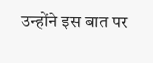उन्होंने इस बात पर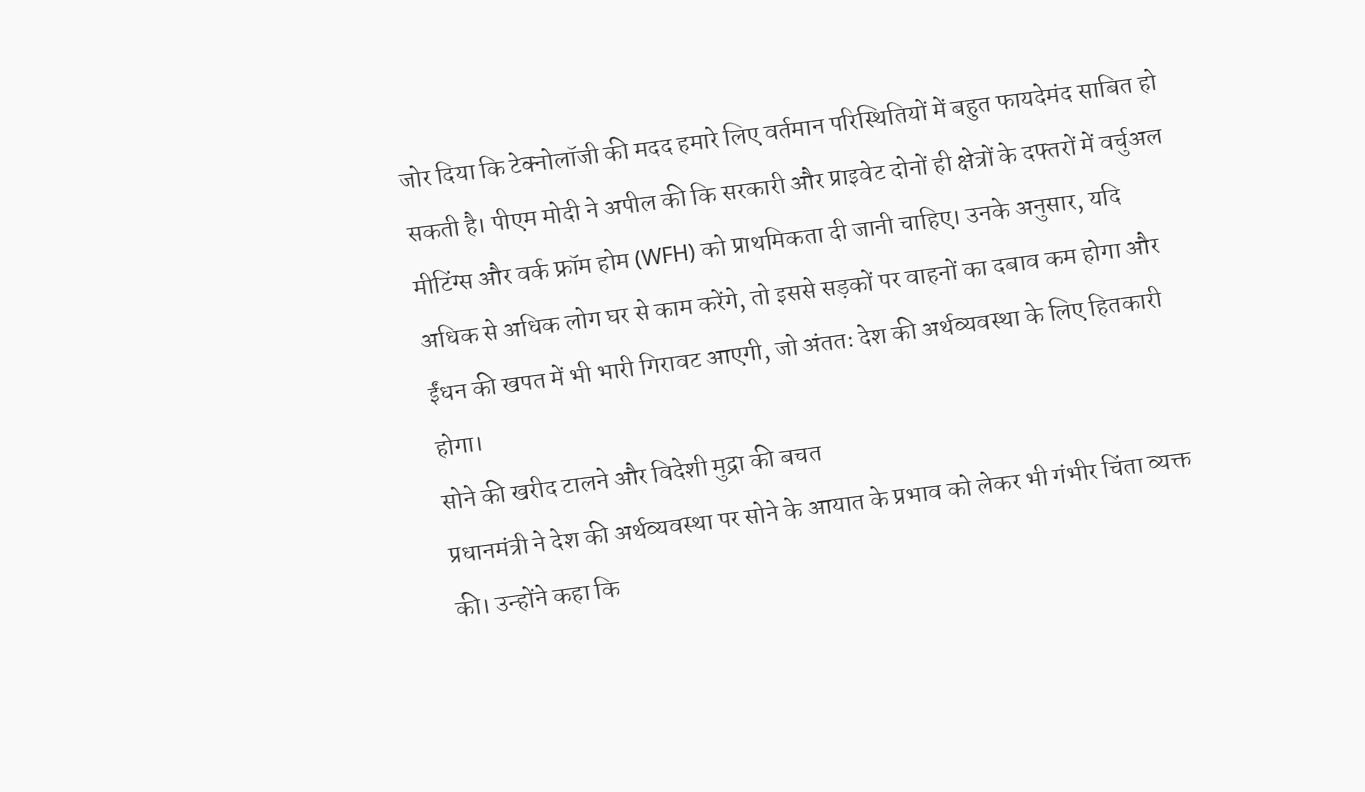जोर दिया कि टेक्नोलॉजी की मदद हमारे लिए वर्तमान परिस्थितियों में बहुत फायदेमंद साबित हो सकती है। पीएम मोदी ने अपील की कि सरकारी और प्राइवेट दोनों ही क्षेत्रों के दफ्तरों में वर्चुअल मीटिंग्स और वर्क फ्रॉम होम (WFH) को प्राथमिकता दी जानी चाहिए। उनके अनुसार, यदि अधिक से अधिक लोग घर से काम करेंगे, तो इससे सड़कों पर वाहनों का दबाव कम होगा और ईंधन की खपत में भी भारी गिरावट आएगी, जो अंततः देश की अर्थव्यवस्था के लिए हितकारी होगा।
सोने की खरीद टालने और विदेशी मुद्रा की बचत
प्रधानमंत्री ने देश की अर्थव्यवस्था पर सोने के आयात के प्रभाव को लेकर भी गंभीर चिंता व्यक्त की। उन्होंने कहा कि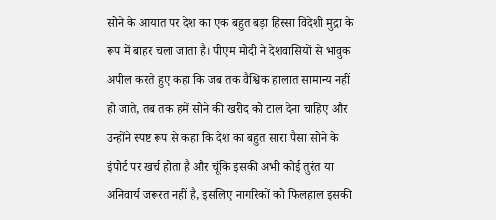सोने के आयात पर देश का एक बहुत बड़ा हिस्सा विदेशी मुद्रा के रूप में बाहर चला जाता है। पीएम मोदी ने देशवासियों से भावुक अपील करते हुए कहा कि जब तक वैश्विक हालात सामान्य नहीं हो जाते, तब तक हमें सोने की खरीद को टाल देना चाहिए और उन्होंने स्पष्ट रूप से कहा कि देश का बहुत सारा पैसा सोने के इंपोर्ट पर खर्च होता है और चूंकि इसकी अभी कोई तुरंत या अनिवार्य जरूरत नहीं है, इसलिए नागरिकों को फिलहाल इसकी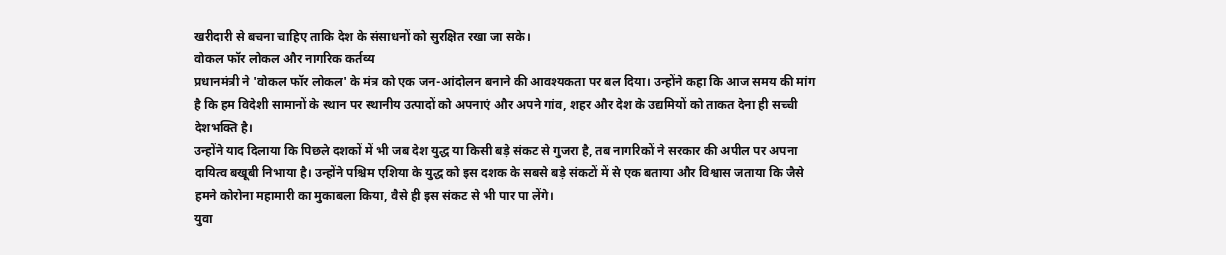खरीदारी से बचना चाहिए ताकि देश के संसाधनों को सुरक्षित रखा जा सके।
वोकल फॉर लोकल और नागरिक कर्तव्य
प्रधानमंत्री ने 'वोकल फॉर लोकल' के मंत्र को एक जन-आंदोलन बनाने की आवश्यकता पर बल दिया। उन्होंने कहा कि आज समय की मांग है कि हम विदेशी सामानों के स्थान पर स्थानीय उत्पादों को अपनाएं और अपने गांव, शहर और देश के उद्यमियों को ताकत देना ही सच्ची देशभक्ति है।
उन्होंने याद दिलाया कि पिछले दशकों में भी जब देश युद्ध या किसी बड़े संकट से गुजरा है, तब नागरिकों ने सरकार की अपील पर अपना दायित्व बखूबी निभाया है। उन्होंने पश्चिम एशिया के युद्ध को इस दशक के सबसे बड़े संकटों में से एक बताया और विश्वास जताया कि जैसे हमने कोरोना महामारी का मुकाबला किया, वैसे ही इस संकट से भी पार पा लेंगे।
युवा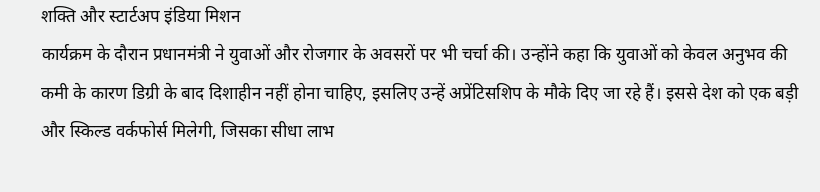शक्ति और स्टार्टअप इंडिया मिशन
कार्यक्रम के दौरान प्रधानमंत्री ने युवाओं और रोजगार के अवसरों पर भी चर्चा की। उन्होंने कहा कि युवाओं को केवल अनुभव की कमी के कारण डिग्री के बाद दिशाहीन नहीं होना चाहिए, इसलिए उन्हें अप्रेंटिसशिप के मौके दिए जा रहे हैं। इससे देश को एक बड़ी और स्किल्ड वर्कफोर्स मिलेगी, जिसका सीधा लाभ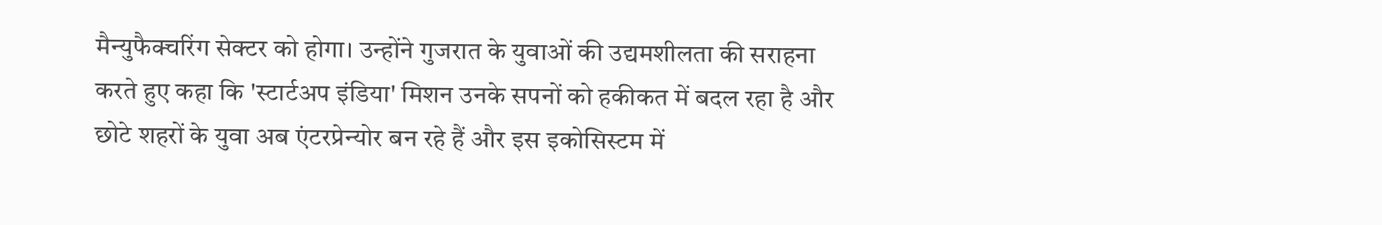मैन्युफैक्चरिंग सेक्टर को होगा। उन्होंने गुजरात के युवाओं की उद्यमशीलता की सराहना करते हुए कहा कि 'स्टार्टअप इंडिया' मिशन उनके सपनों को हकीकत में बदल रहा है और छोटे शहरों के युवा अब एंटरप्रेन्योर बन रहे हैं और इस इकोसिस्टम में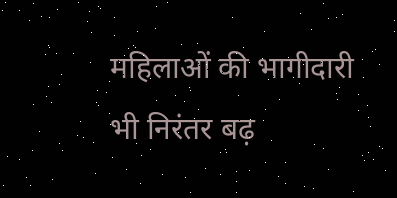महिलाओं की भागीदारी भी निरंतर बढ़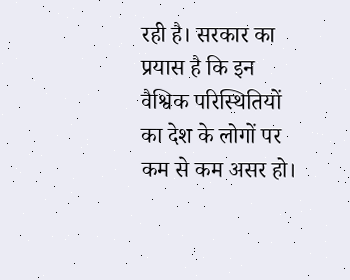रही है। सरकार का प्रयास है कि इन वैश्विक परिस्थितियों का देश के लोगों पर कम से कम असर हो।